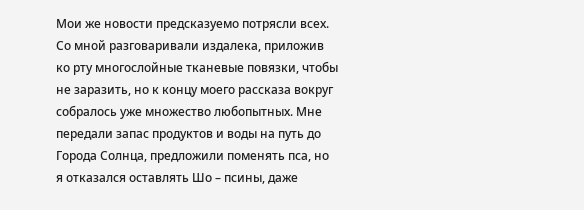Мои же новости предсказуемо потрясли всех. Со мной разговаривали издалека, приложив ко рту многослойные тканевые повязки, чтобы не заразить, но к концу моего рассказа вокруг собралось уже множество любопытных. Мне передали запас продуктов и воды на путь до Города Солнца, предложили поменять пса, но я отказался оставлять Шо – псины, даже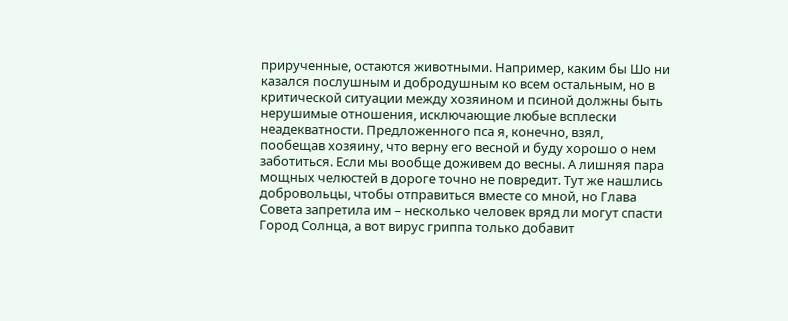прирученные, остаются животными. Например, каким бы Шо ни казался послушным и добродушным ко всем остальным, но в критической ситуации между хозяином и псиной должны быть нерушимые отношения, исключающие любые всплески неадекватности. Предложенного пса я, конечно, взял, пообещав хозяину, что верну его весной и буду хорошо о нем заботиться. Если мы вообще доживем до весны. А лишняя пара мощных челюстей в дороге точно не повредит. Тут же нашлись добровольцы, чтобы отправиться вместе со мной, но Глава Совета запретила им – несколько человек вряд ли могут спасти Город Солнца, а вот вирус гриппа только добавит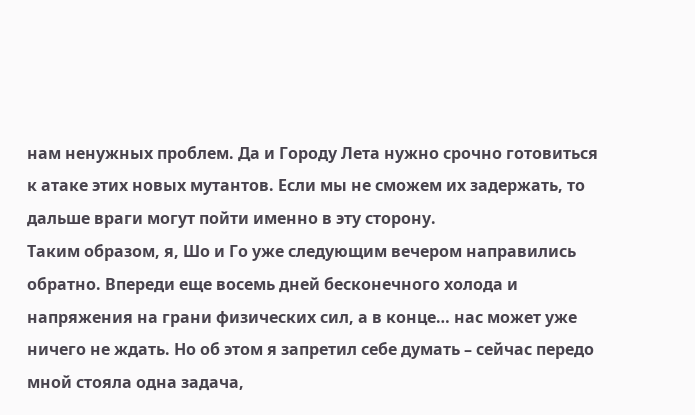нам ненужных проблем. Да и Городу Лета нужно срочно готовиться к атаке этих новых мутантов. Если мы не сможем их задержать, то дальше враги могут пойти именно в эту сторону.
Таким образом, я, Шо и Го уже следующим вечером направились обратно. Впереди еще восемь дней бесконечного холода и напряжения на грани физических сил, а в конце… нас может уже ничего не ждать. Но об этом я запретил себе думать – сейчас передо мной стояла одна задача,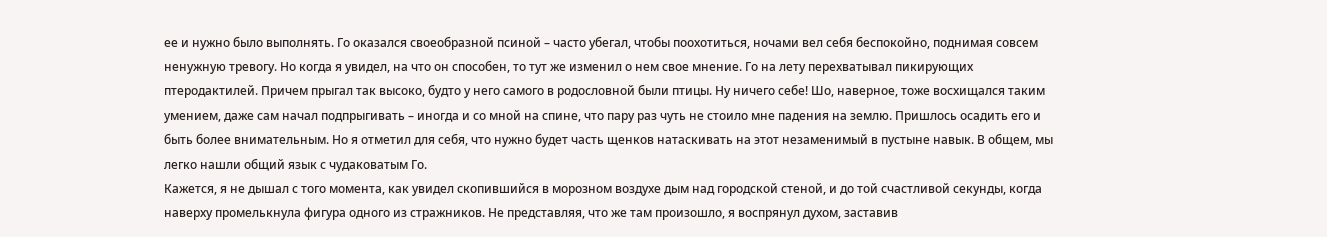ее и нужно было выполнять. Го оказался своеобразной псиной – часто убегал, чтобы поохотиться, ночами вел себя беспокойно, поднимая совсем ненужную тревогу. Но когда я увидел, на что он способен, то тут же изменил о нем свое мнение. Го на лету перехватывал пикирующих птеродактилей. Причем прыгал так высоко, будто у него самого в родословной были птицы. Ну ничего себе! Шо, наверное, тоже восхищался таким умением, даже сам начал подпрыгивать – иногда и со мной на спине, что пару раз чуть не стоило мне падения на землю. Пришлось осадить его и быть более внимательным. Но я отметил для себя, что нужно будет часть щенков натаскивать на этот незаменимый в пустыне навык. В общем, мы легко нашли общий язык с чудаковатым Го.
Кажется, я не дышал с того момента, как увидел скопившийся в морозном воздухе дым над городской стеной, и до той счастливой секунды, когда наверху промелькнула фигура одного из стражников. Не представляя, что же там произошло, я воспрянул духом, заставив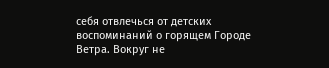себя отвлечься от детских воспоминаний о горящем Городе Ветра. Вокруг не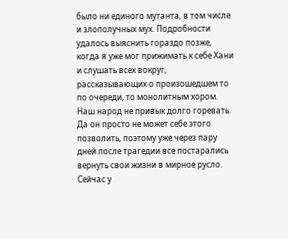было ни единого мутанта, в том числе и злополучных мух. Подробности удалось выяснить гораздо позже, когда я уже мог прижимать к себе Хани и слушать всех вокруг, рассказывающих о произошедшем то по очереди, то монолитным хором. Наш народ не привык долго горевать. Да он просто не может себе этого позволить, поэтому уже через пару дней после трагедии все постарались вернуть свои жизни в мирное русло. Сейчас у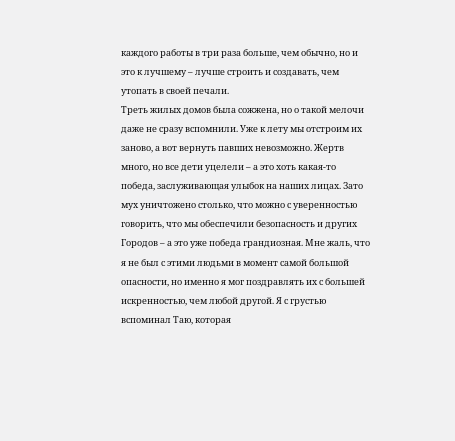каждого работы в три раза больше, чем обычно, но и это к лучшему – лучше строить и создавать, чем утопать в своей печали.
Треть жилых домов была сожжена, но о такой мелочи даже не сразу вспомнили. Уже к лету мы отстроим их заново, а вот вернуть павших невозможно. Жертв много, но все дети уцелели – а это хоть какая-то победа, заслуживающая улыбок на наших лицах. Зато мух уничтожено столько, что можно с уверенностью говорить, что мы обеспечили безопасность и других Городов – а это уже победа грандиозная. Мне жаль, что я не был с этими людьми в момент самой большой опасности, но именно я мог поздравлять их с большей искренностью, чем любой другой. Я с грустью вспоминал Таю, которая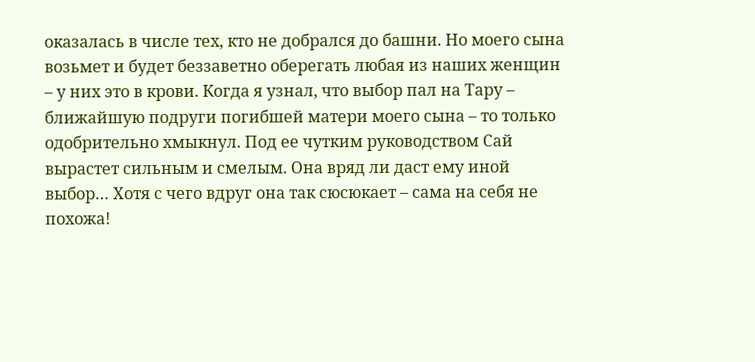оказалась в числе тех, кто не добрался до башни. Но моего сына возьмет и будет беззаветно оберегать любая из наших женщин – у них это в крови. Когда я узнал, что выбор пал на Тару – ближайшую подруги погибшей матери моего сына – то только одобрительно хмыкнул. Под ее чутким руководством Сай вырастет сильным и смелым. Она вряд ли даст ему иной выбор… Хотя с чего вдруг она так сюсюкает – сама на себя не похожа!